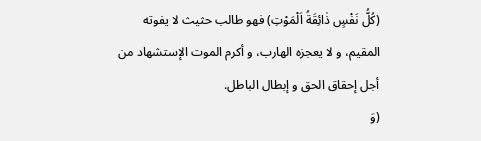(كُلُّ نَفْسٍ ذٰائِقَةُ اَلْمَوْتِ) فهو طالب حثيث لا يفوته المقيم، و لا يعجزه الهارب، و أكرم الموت الإستشهاد من أجل إحقاق الحق و إبطال الباطل.
(وَ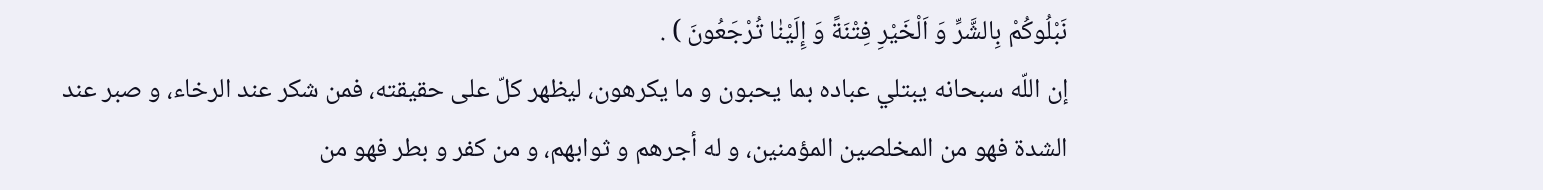نَبْلُوكُمْ بِالشَّرِّ وَ اَلْخَيْرِ فِتْنَةً وَ إِلَيْنٰا تُرْجَعُونَ ) .
إن اللّه سبحانه يبتلي عباده بما يحبون و ما يكرهون، ليظهر كلّ على حقيقته، فمن شكر عند الرخاء، و صبر عند الشدة فهو من المخلصين المؤمنين، و له أجرهم و ثوابهم، و من كفر و بطر فهو من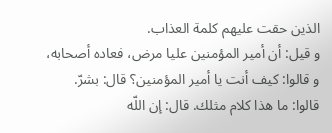الذين حقت عليهم كلمة العذاب.
و قيل: أن أمير المؤمنين عليا مرض، فعاده أصحابه، و قالوا: كيف أنت يا أمير المؤمنين؟ قال: بشرّ. قالوا: ما هذا كلام مثلك. قال: إن اللّه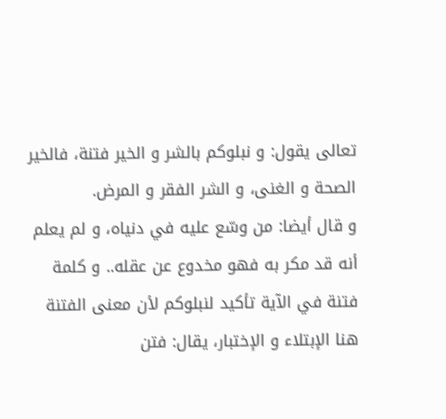تعالى يقول: و نبلوكم بالشر و الخير فتنة، فالخير الصحة و الغنى، و الشر الفقر و المرض.
و قال أيضا: من وسّع عليه في دنياه، و لم يعلم أنه قد مكر به فهو مخدوع عن عقله.. و كلمة فتنة في الآية تأكيد لنبلوكم لأن معنى الفتنة هنا الإبتلاء و الإختبار، يقال: فتن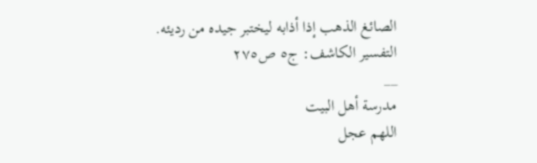الصائغ الذهب إذا أذابه ليختبر جيده من رديئه.
التفسير الكاشف: ج٥ ص٢٧٥
__
مدرسة أهل البيت
اللهم عجل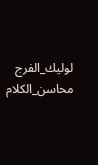لوليك_الفرج
محاسن_الكلام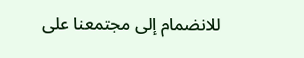للانضمام إلى مجتمعنا على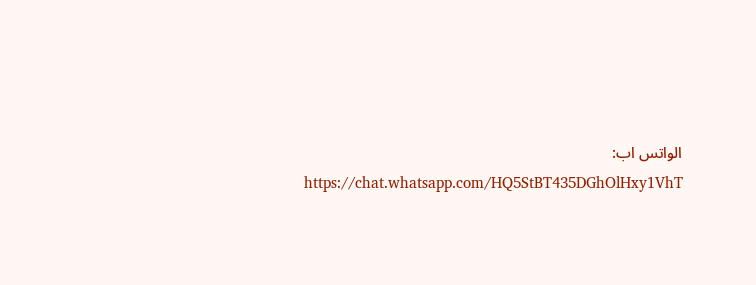الواتس اب:
https://chat.whatsapp.com/HQ5StBT435DGhOlHxy1VhT